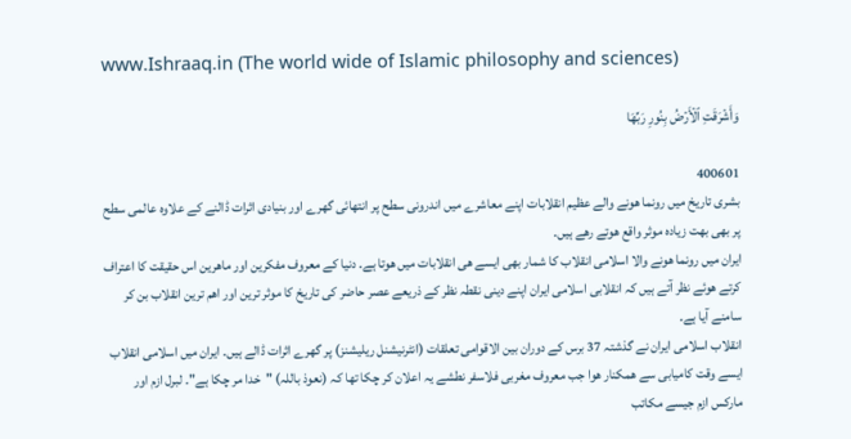www.Ishraaq.in (The world wide of Islamic philosophy and sciences)

وَأَشۡرَقَتِ ٱلۡأَرۡضُ بِنُورِ رَبِّهَا

400601
بشری تاریخ میں رونما ھونے والے عظیم انقلابات اپنے معاشرے میں اندرونی سطح پر انتھائی گھرے اور بنیادی اثرات ڈالنے کے علاوہ عالمی سطح پر بھی بھت زیادہ موثر واقع ھوتے رھے ہیں۔
ایران میں رونما ھونے والا اسلامی انقلاب کا شمار بھی ایسے ھی انقلابات میں ھوتا ہے۔ دنیا کے معروف مفکرین اور ماھرین اس حقیقت کا اعتراف کرتے ھوئے نظر آتے ہیں کہ انقلابی اسلامی ایران اپنے دینی نقطہ نظر کے ذریعے عصر حاضر کی تاریخ کا موثر ترین اور اھم ترین انقلاب بن کر سامنے آیا ہے۔
انقلاب اسلامی ایران نے گذشتہ 37 برس کے دوران بین الاقوامی تعلقات (انٹرنیشنل ریلیشنز) پر گھرے اثرات ڈالے ہیں۔ ایران میں اسلامی انقلاب ایسے وقت کامیابی سے ھمکنار ھوا جب معروف مغربی فلاسفر نطشے یہ اعلان کر چکا تھا کہ (نعوذ باللہ) "خدا مر چکا ہے"۔ لبرل ازم اور مارکس ازم جیسے مکاتب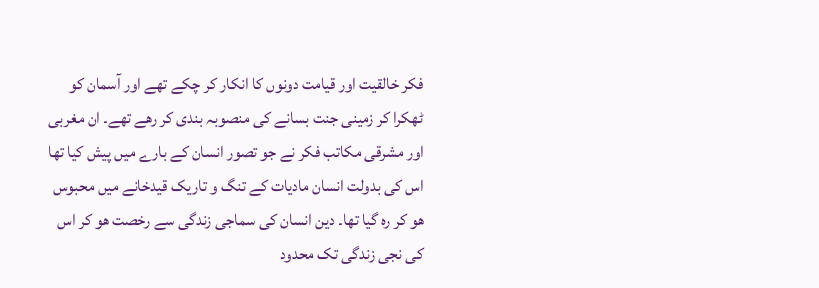فکر خالقیت اور قیامت دونوں کا انکار کر چکے تھے اور آسمان کو ٹھکرا کر زمینی جنت بسانے کی منصوبہ بندی کر رھے تھے۔ ان مغربی اور مشرقی مکاتب فکر نے جو تصور انسان کے بارے میں پیش کیا تھا اس کی بدولت انسان مادیات کے تنگ و تاریک قیدخانے میں محبوس ھو کر رہ گیا تھا۔ دین انسان کی سماجی زندگی سے رخصت ھو کر اس کی نجی زندگی تک محدود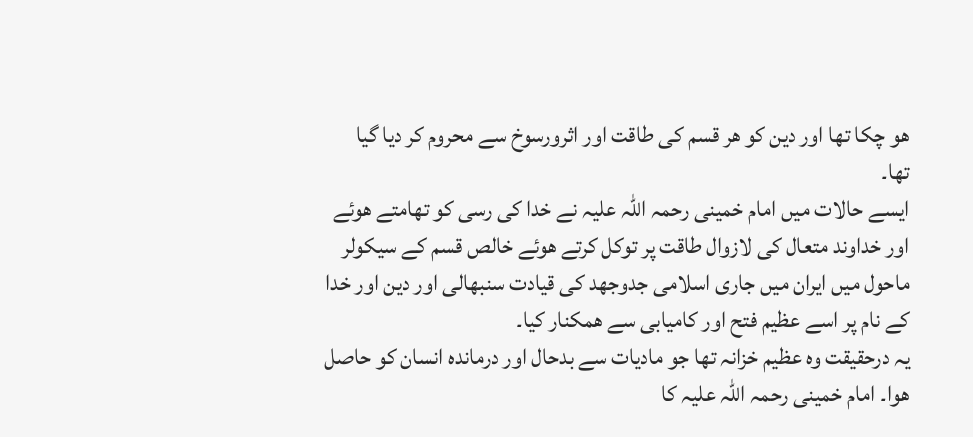ھو چکا تھا اور دین کو ھر قسم کی طاقت اور اثرورسوخ سے محروم کر دیا گیا تھا۔
ایسے حالات میں امام خمینی رحمہ اللہ علیہ نے خدا کی رسی کو تھامتے ھوئے اور خداوند متعال کی لازوال طاقت پر توکل کرتے ھوئے خالص قسم کے سیکولر ماحول میں ایران میں جاری اسلامی جدوجھد کی قیادت سنبھالی اور دین اور خدا کے نام پر اسے عظیم فتح اور کامیابی سے ھمکنار کیا۔
یہ درحقیقت وہ عظیم خزانہ تھا جو مادیات سے بدحال اور درماندہ انسان کو حاصل ھوا۔ امام خمینی رحمہ اللہ علیہ کا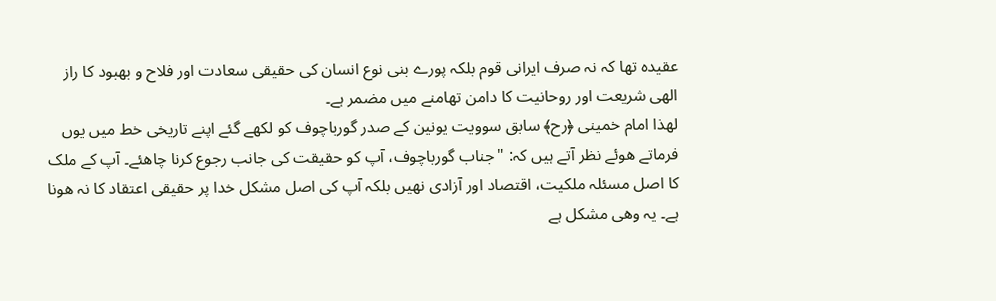عقیدہ تھا کہ نہ صرف ایرانی قوم بلکہ پورے بنی نوع انسان کی حقیقی سعادت اور فلاح و بھبود کا راز الھی شریعت اور روحانیت کا دامن تھامنے میں مضمر ہے۔
لھذا امام خمینی ﴿رح﴾ سابق سوویت یونین کے صدر گورباچوف کو لکھے گئے اپنے تاریخی خط میں یوں فرماتے ھوئے نظر آتے ہیں کہ: "جناب گورباچوف، آپ کو حقیقت کی جانب رجوع کرنا چاھئے۔ آپ کے ملک کا اصل مسئلہ ملکیت، اقتصاد اور آزادی نھیں بلکہ آپ کی اصل مشکل خدا پر حقیقی اعتقاد کا نہ ھونا ہے۔ یہ وھی مشکل ہے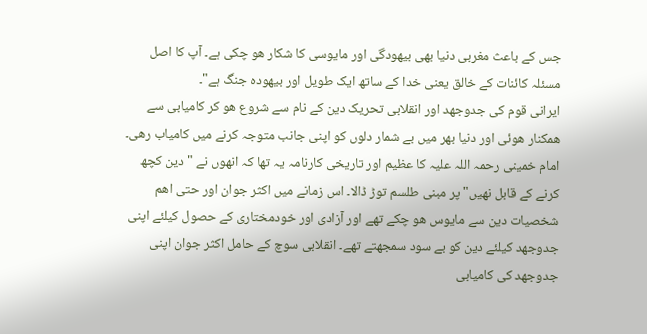جس کے باعث مغربی دنیا بھی بیھودگی اور مایوسی کا شکار ھو چکی ہے۔ آپ کا اصل مسئلہ کائنات کے خالق یعنی خدا کے ساتھ ایک طویل اور بیھودہ جنگ ہے"۔
ایرانی قوم کی جدوجھد اور انقلابی تحریک دین کے نام سے شروع ھو کر کامیابی سے ھمکنار ھوئی اور دنیا بھر میں بے شمار دلوں کو اپنی جانب متوجہ کرنے میں کامیاب رھی۔ امام خمینی رحمہ اللہ علیہ کا عظیم اور تاریخی کارنامہ یہ تھا کہ انھوں نے "دین کچھ کرنے کے قابل نھیں" پر مبنی طلسم توڑ ڈالا۔ اس زمانے میں اکثر جوان اور حتی اھم شخصیات دین سے مایوس ھو چکے تھے اور آزادی اور خودمختاری کے حصول کیلئے اپنی جدوجھد کیلئے دین کو بے سود سمجھتے تھے۔ انقلابی سوچ کے حامل اکثر جوان اپنی جدوجھد کی کامیابی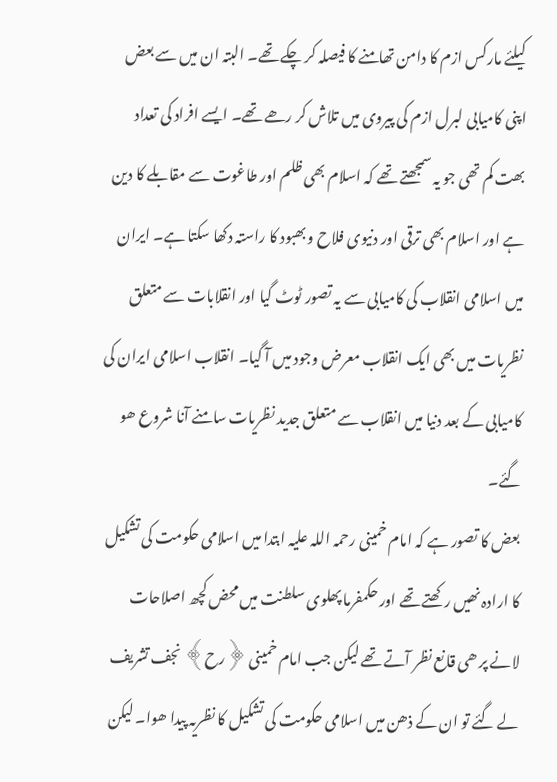کیلئے مارکس ازم کا دامن تھامنے کا فیصلہ کر چکے تھے۔ البتہ ان میں سے بعض اپنی کامیابی لبرل ازم کی پیروی میں تلاش کر رھے تھے۔ ایسے افراد کی تعداد بھت کم تھی جو یہ سمجھتے تھے کہ اسلام بھی ظلم اور طاغوت سے مقابلے کا دین ہے اور اسلام بھی ترقی اور دنیوی فلاح و بھبود کا راستہ دکھا سکتا ہے۔ ایران میں اسلامی انقلاب کی کامیابی سے یہ تصور ٹوٹ گیا اور انقلابات سے متعلق نظریات میں بھی ایک انقلاب معرض وجود میں آ گیا۔ انقلاب اسلامی ایران کی کامیابی کے بعد دنیا میں انقلاب سے متعلق جدید نظریات سامنے آنا شروع ھو گئے۔
بعض کا تصور ہے کہ امام خمینی رحمہ اللہ علیہ ابتدا میں اسلامی حکومت کی تشکیل کا ارادہ نھیں رکھتے تھے اور حکمفرما پھلوی سلطنت میں محض کچھ اصلاحات لانے پر ھی قانع نظر آتے تھے لیکن جب امام خمینی ﴿رح﴾ نجف تشریف لے گئے تو ان کے ذھن میں اسلامی حکومت کی تشکیل کا نظریہ پیدا ھوا۔ لیکن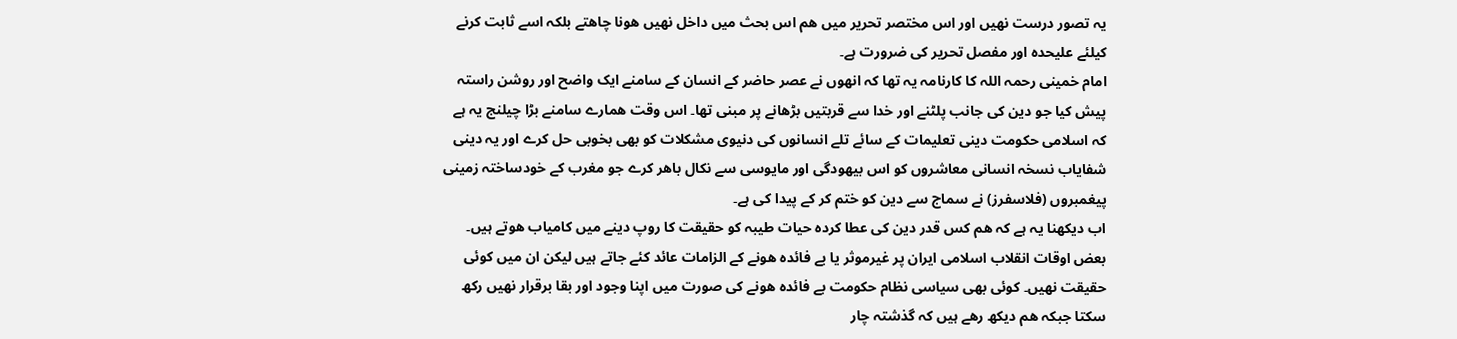یہ تصور درست نھیں اور اس مختصر تحریر میں ھم اس بحث میں داخل نھیں ھونا چاھتے بلکہ اسے ثابت کرنے کیلئے علیحدہ اور مفصل تحریر کی ضرورت ہے۔
امام خمینی رحمہ اللہ کا کارنامہ یہ تھا کہ انھوں نے عصر حاضر کے انسان کے سامنے ایک واضح اور روشن راستہ پیش کیا جو دین کی جانب پلٹنے اور خدا سے قربتیں بڑھانے پر مبنی تھا۔ اس وقت ھمارے سامنے بڑا چیلنج یہ ہے کہ اسلامی حکومت دینی تعلیمات کے سائے تلے انسانوں کی دنیوی مشکلات کو بھی بخوبی حل کرے اور یہ دینی شفایاب نسخہ انسانی معاشروں کو اس بیھودگی اور مایوسی سے نکال باھر کرے جو مغرب کے خودساختہ زمینی پیغمبروں (فلاسفرز) نے سماج سے دین کو ختم کر کے پیدا کی ہے۔
اب دیکھنا یہ ہے کہ ھم کس قدر دین کی عطا کردہ حیات طیبہ کو حقیقت کا روپ دینے میں کامیاب ھوتے ہیں۔ بعض اوقات انقلاب اسلامی ایران پر غیرموثر یا بے فائدہ ھونے کے الزامات عائد کئے جاتے ہیں لیکن ان میں کوئی حقیقت نھیں۔ کوئی بھی سیاسی نظام حکومت بے فائدہ ھونے کی صورت میں اپنا وجود اور بقا برقرار نھیں رکھ سکتا جبکہ ھم دیکھ رھے ہیں کہ گذشتہ چار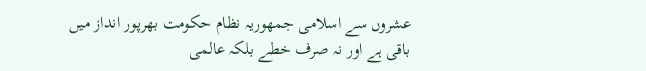عشروں سے اسلامی جمھوریہ نظام حکومت بھرپور انداز میں باقی ہے اور نہ صرف خطے بلکہ عالمی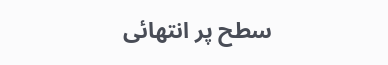سطح پر انتھائی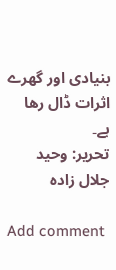بنیادی اور گھرے اثرات ڈال رھا ہے۔
تحریر: وحید جلال زادہ

Add comment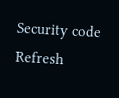Security code
Refresh